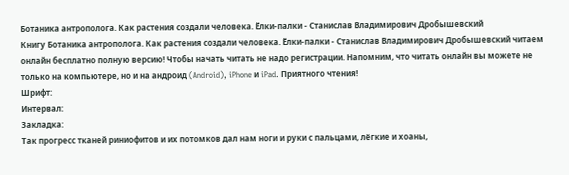Ботаника антрополога. Как растения создали человека. Ёлки-палки - Станислав Владимирович Дробышевский
Книгу Ботаника антрополога. Как растения создали человека. Ёлки-палки - Станислав Владимирович Дробышевский читаем онлайн бесплатно полную версию! Чтобы начать читать не надо регистрации. Напомним, что читать онлайн вы можете не только на компьютере, но и на андроид (Android), iPhone и iPad. Приятного чтения!
Шрифт:
Интервал:
Закладка:
Так прогресс тканей риниофитов и их потомков дал нам ноги и руки с пальцами, лёгкие и хоаны,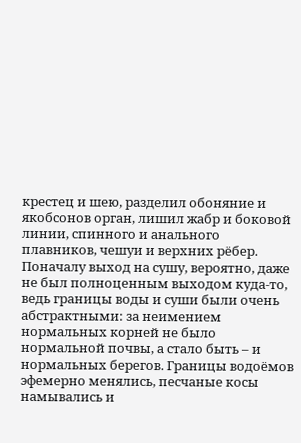крестец и шею, разделил обоняние и якобсонов орган, лишил жабр и боковой линии, спинного и анального плавников, чешуи и верхних рёбер.
Поначалу выход на сушу, вероятно, даже не был полноценным выходом куда‐то, ведь границы воды и суши были очень абстрактными: за неимением нормальных корней не было нормальной почвы, а стало быть – и нормальных берегов. Границы водоёмов эфемерно менялись, песчаные косы намывались и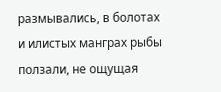размывались, в болотах и илистых манграх рыбы ползали, не ощущая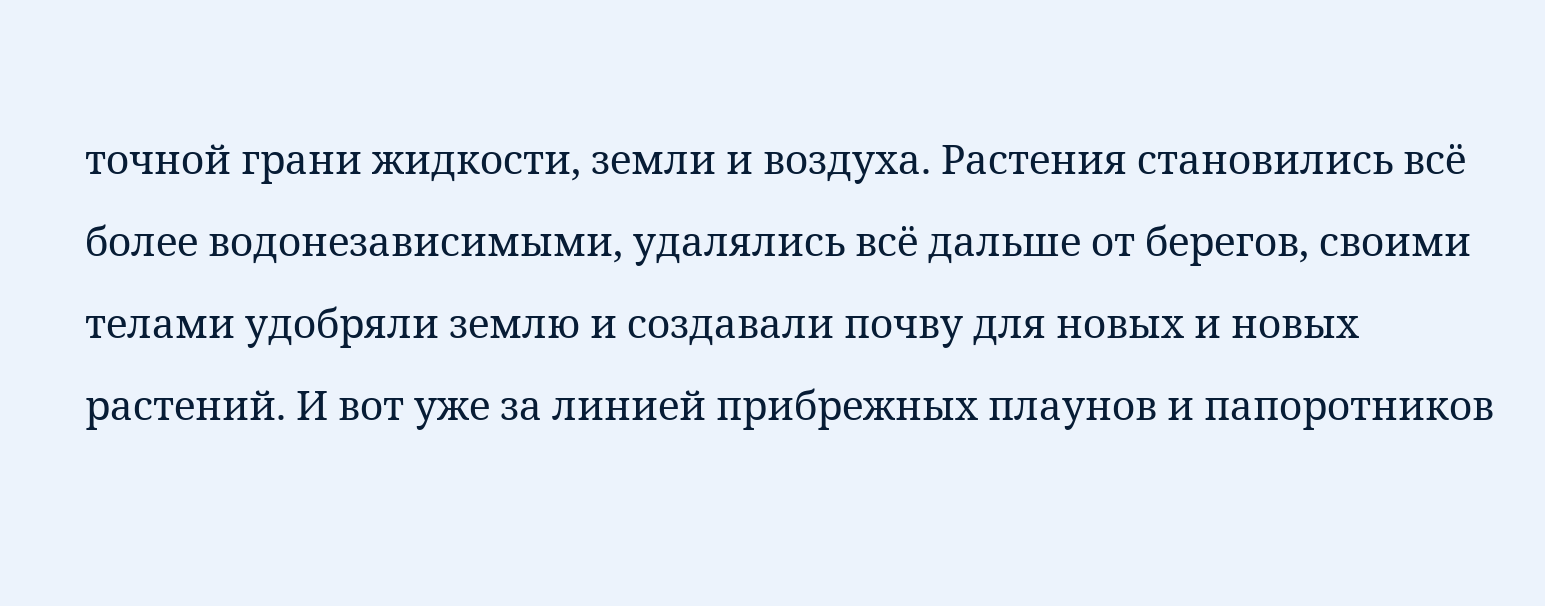точной грани жидкости, земли и воздуха. Растения становились всё более водонезависимыми, удалялись всё дальше от берегов, своими телами удобряли землю и создавали почву для новых и новых растений. И вот уже за линией прибрежных плаунов и папоротников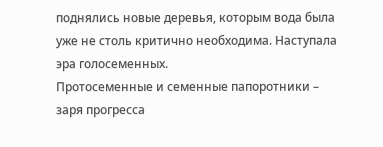поднялись новые деревья, которым вода была уже не столь критично необходима. Наступала эра голосеменных.
Протосеменные и семенные папоротники – заря прогресса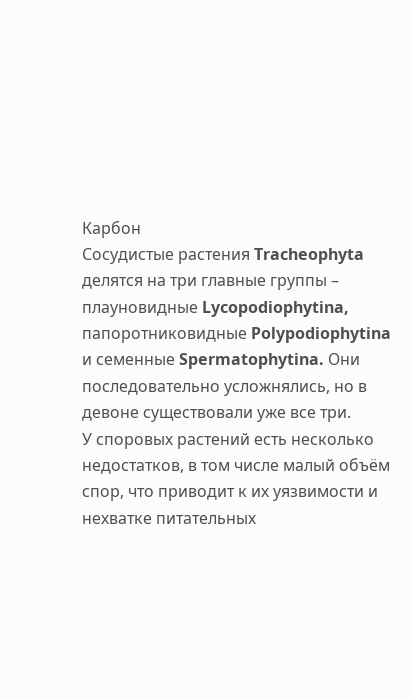Карбон
Сосудистые растения Tracheophyta делятся на три главные группы – плауновидные Lycopodiophytina, папоротниковидные Polypodiophytina и семенные Spermatophytina. Они последовательно усложнялись, но в девоне существовали уже все три.
У споровых растений есть несколько недостатков, в том числе малый объём спор, что приводит к их уязвимости и нехватке питательных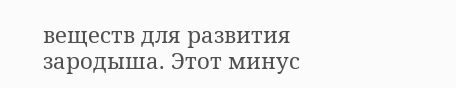веществ для развития зародыша. Этот минус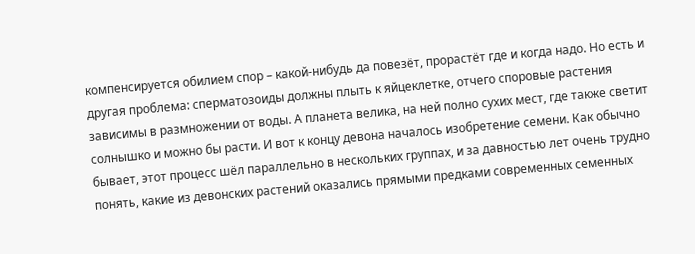компенсируется обилием спор – какой‐нибудь да повезёт, прорастёт где и когда надо. Но есть и другая проблема: сперматозоиды должны плыть к яйцеклетке, отчего споровые растения зависимы в размножении от воды. А планета велика, на ней полно сухих мест, где также светит солнышко и можно бы расти. И вот к концу девона началось изобретение семени. Как обычно бывает, этот процесс шёл параллельно в нескольких группах, и за давностью лет очень трудно понять, какие из девонских растений оказались прямыми предками современных семенных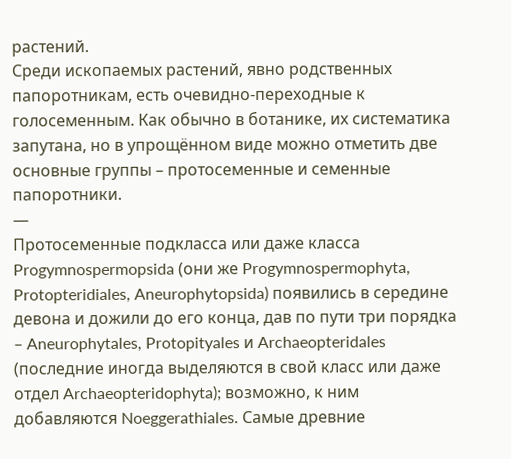растений.
Среди ископаемых растений, явно родственных папоротникам, есть очевидно-переходные к голосеменным. Как обычно в ботанике, их систематика запутана, но в упрощённом виде можно отметить две основные группы – протосеменные и семенные папоротники.
—
Протосеменные подкласса или даже класса Progymnospermopsida (они же Progymnospermophyta, Protopteridiales, Aneurophytopsida) появились в середине девона и дожили до его конца, дав по пути три порядка – Aneurophytales, Protopityales и Archaeopteridales (последние иногда выделяются в свой класс или даже отдел Archaeopteridophyta); возможно, к ним добавляются Noeggerathiales. Самые древние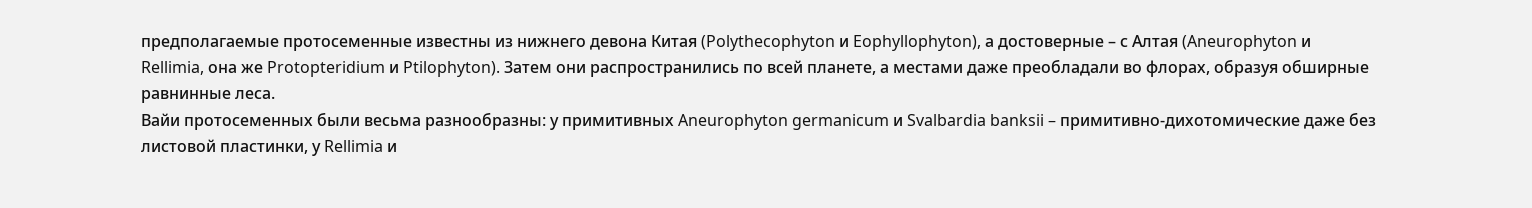предполагаемые протосеменные известны из нижнего девона Китая (Polythecophyton и Eophyllophyton), а достоверные – с Алтая (Aneurophyton и Rellimia, она же Protopteridium и Ptilophyton). Затем они распространились по всей планете, а местами даже преобладали во флорах, образуя обширные равнинные леса.
Вайи протосеменных были весьма разнообразны: у примитивных Aneurophyton germanicum и Svalbardia banksii – примитивно-дихотомические даже без листовой пластинки, у Rellimia и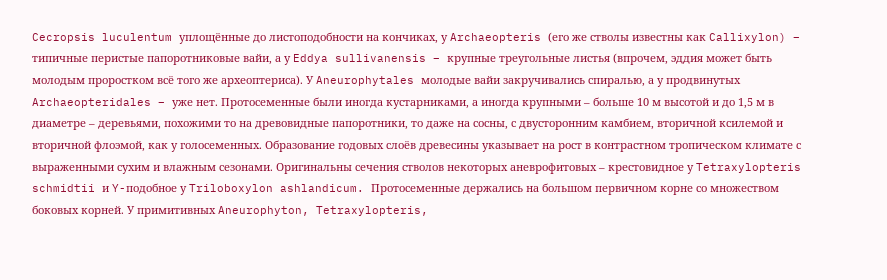Cecropsis luculentum уплощённые до листоподобности на кончиках, у Archaeopteris (его же стволы известны как Callixylon) – типичные перистые папоротниковые вайи, а у Eddya sullivanensis – крупные треугольные листья (впрочем, эддия может быть молодым проростком всё того же археоптериса). У Aneurophytales молодые вайи закручивались спиралью, а у продвинутых Archaeopteridales – уже нет. Протосеменные были иногда кустарниками, а иногда крупными – больше 10 м высотой и до 1,5 м в диаметре – деревьями, похожими то на древовидные папоротники, то даже на сосны, с двусторонним камбием, вторичной ксилемой и вторичной флоэмой, как у голосеменных. Образование годовых слоёв древесины указывает на рост в контрастном тропическом климате с выраженными сухим и влажным сезонами. Оригинальны сечения стволов некоторых аневрофитовых – крестовидное у Tetraxylopteris schmidtii и Y-подобное у Triloboxylon ashlandicum. Протосеменные держались на большом первичном корне со множеством боковых корней. У примитивных Aneurophyton, Tetraxylopteris,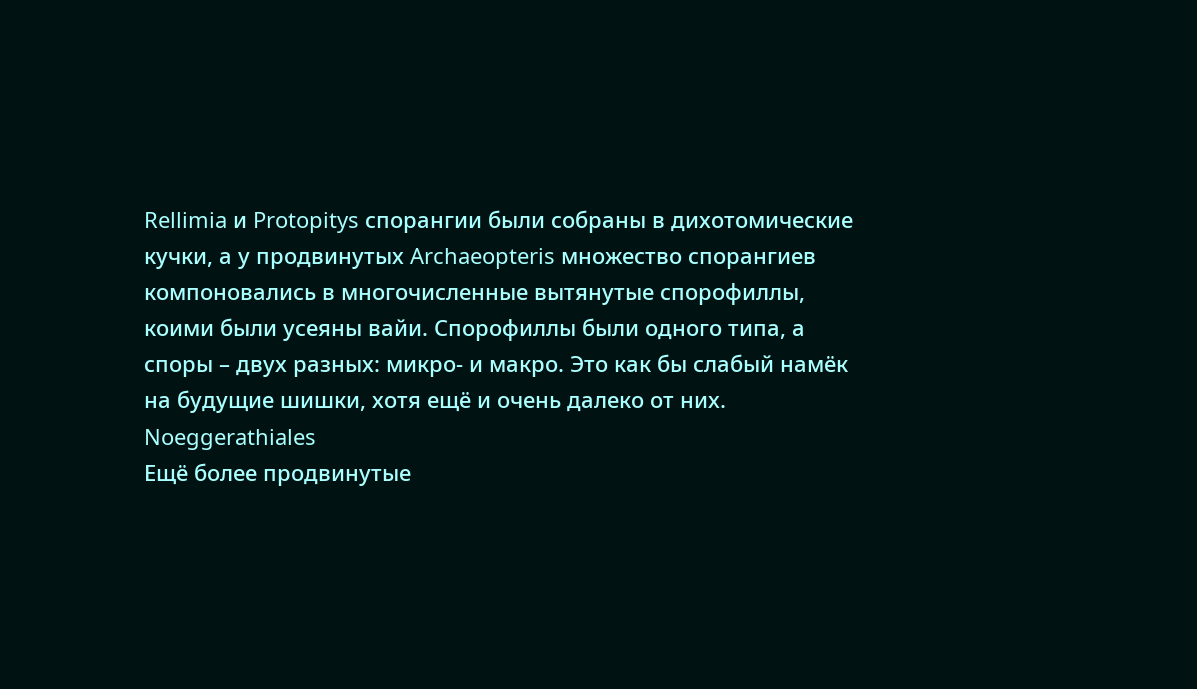Rellimia и Protopitys спорангии были собраны в дихотомические кучки, а у продвинутых Archaeopteris множество спорангиев компоновались в многочисленные вытянутые спорофиллы, коими были усеяны вайи. Спорофиллы были одного типа, а споры – двух разных: микро- и макро. Это как бы слабый намёк на будущие шишки, хотя ещё и очень далеко от них.
Noeggerathiales
Ещё более продвинутые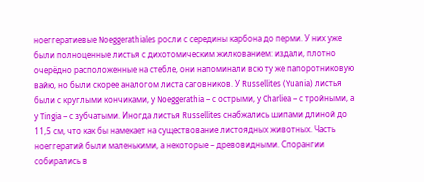ноеггератиевые Noeggerathiales росли с середины карбона до перми. У них уже были полноценные листья с дихотомическим жилкованием: издали, плотно очерёдно расположенные на стебле, они напоминали всю ту же папоротниковую вайю, но были скорее аналогом листа саговников. У Russellites (Yuania) листья были с круглыми кончиками, у Noeggerathia – с острыми, у Charliea – с тройными, а у Tingia – с зубчатыми. Иногда листья Russellites снабжались шипами длиной до 11,5 см, что как бы намекает на существование листоядных животных. Часть ноеггератий были маленькими, а некоторые – древовидными. Спорангии собирались в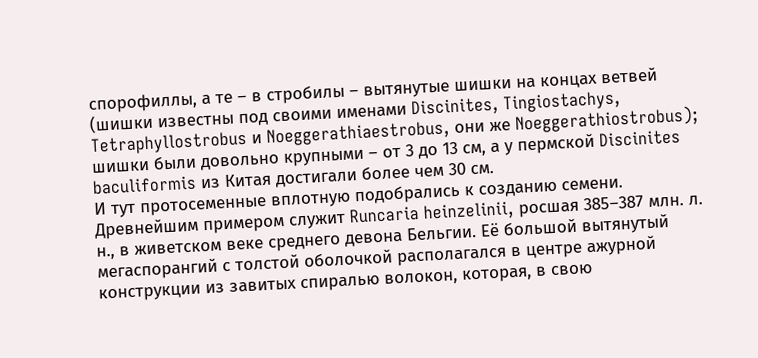спорофиллы, а те – в стробилы – вытянутые шишки на концах ветвей (шишки известны под своими именами Discinites, Tingiostachys, Tetraphyllostrobus и Noeggerathiaestrobus, они же Noeggerathiostrobus); шишки были довольно крупными – от 3 до 13 см, а у пермской Discinites baculiformis из Китая достигали более чем 30 см.
И тут протосеменные вплотную подобрались к созданию семени. Древнейшим примером служит Runcaria heinzelinii, росшая 385–387 млн. л. н., в живетском веке среднего девона Бельгии. Её большой вытянутый мегаспорангий с толстой оболочкой располагался в центре ажурной конструкции из завитых спиралью волокон, которая, в свою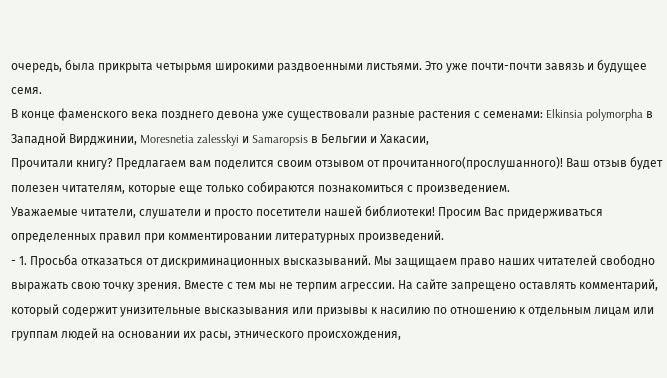очередь, была прикрыта четырьмя широкими раздвоенными листьями. Это уже почти-почти завязь и будущее семя.
В конце фаменского века позднего девона уже существовали разные растения с семенами: Elkinsia polymorpha в Западной Вирджинии, Moresnetia zalesskyi и Samaropsis в Бельгии и Хакасии,
Прочитали книгу? Предлагаем вам поделится своим отзывом от прочитанного(прослушанного)! Ваш отзыв будет полезен читателям, которые еще только собираются познакомиться с произведением.
Уважаемые читатели, слушатели и просто посетители нашей библиотеки! Просим Вас придерживаться определенных правил при комментировании литературных произведений.
- 1. Просьба отказаться от дискриминационных высказываний. Мы защищаем право наших читателей свободно выражать свою точку зрения. Вместе с тем мы не терпим агрессии. На сайте запрещено оставлять комментарий, который содержит унизительные высказывания или призывы к насилию по отношению к отдельным лицам или группам людей на основании их расы, этнического происхождения,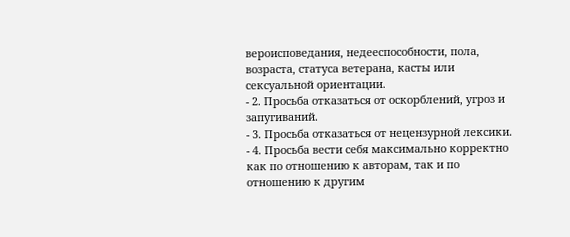вероисповедания, недееспособности, пола, возраста, статуса ветерана, касты или сексуальной ориентации.
- 2. Просьба отказаться от оскорблений, угроз и запугиваний.
- 3. Просьба отказаться от нецензурной лексики.
- 4. Просьба вести себя максимально корректно как по отношению к авторам, так и по отношению к другим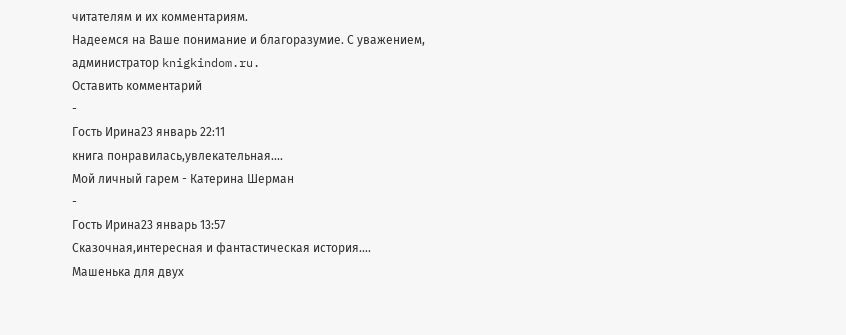читателям и их комментариям.
Надеемся на Ваше понимание и благоразумие. С уважением, администратор knigkindom.ru.
Оставить комментарий
-
Гость Ирина23 январь 22:11
книга понравилась,увлекательная....
Мой личный гарем - Катерина Шерман
-
Гость Ирина23 январь 13:57
Сказочная,интересная и фантастическая история....
Машенька для двух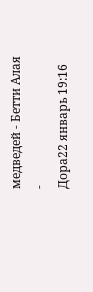медведей - Бетти Алая
-
Дора22 январь 19:16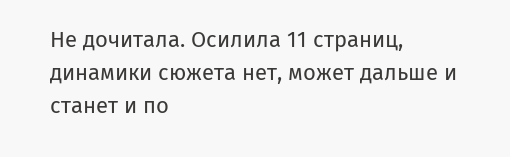Не дочитала. Осилила 11 страниц, динамики сюжета нет, может дальше и станет и по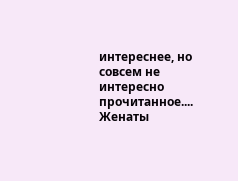интереснее, но совсем не интересно прочитанное....
Женаты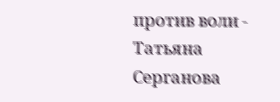против воли - Татьяна Серганова